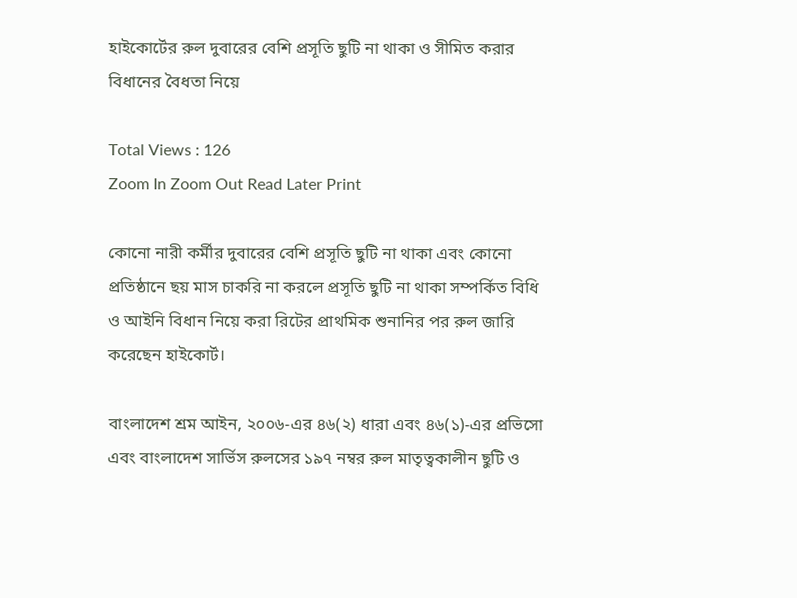হাইকোর্টের রুল দুবারের বেশি প্রসূতি ছুটি না থাকা ও সীমিত করার বিধানের বৈধতা নিয়ে

Total Views : 126
Zoom In Zoom Out Read Later Print

কোনো নারী কর্মীর দুবারের বেশি প্রসূতি ছুটি না থাকা এবং কোনো প্রতিষ্ঠানে ছয় মাস চাকরি না করলে প্রসূতি ছুটি না থাকা সম্পর্কিত বিধি ও আইনি বিধান নিয়ে করা রিটের প্রাথমিক শুনানির পর রুল জারি করেছেন হাইকোর্ট।

বাংলাদেশ শ্রম আইন, ২০০৬-এর ৪৬(২) ধারা এবং ৪৬(১)-এর প্রভিসো এবং বাংলাদেশ সার্ভিস রুলসের ১৯৭ নম্বর রুল মাতৃত্বকালীন ছুটি ও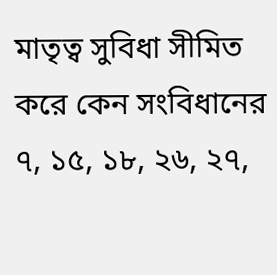মাতৃত্ব সুবিধা সীমিত করে কেন সংবিধানের ৭, ১৫, ১৮, ২৬, ২৭,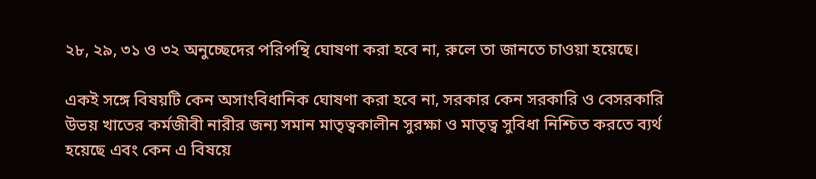২৮, ২৯, ৩১ ও ৩২ অনুচ্ছেদের পরিপন্থি ঘোষণা করা হবে না, রুলে তা জানতে চাওয়া হয়েছে।

একই সঙ্গে বিষয়টি কেন অসাংবিধানিক ঘোষণা করা হবে না, সরকার কেন সরকারি ও বেসরকারি উভয় খাতের কর্মজীবী নারীর জন্য সমান মাতৃত্বকালীন সুরক্ষা ও মাতৃত্ব সুবিধা নিশ্চিত করতে ব্যর্থ হয়েছে এবং কেন এ বিষয়ে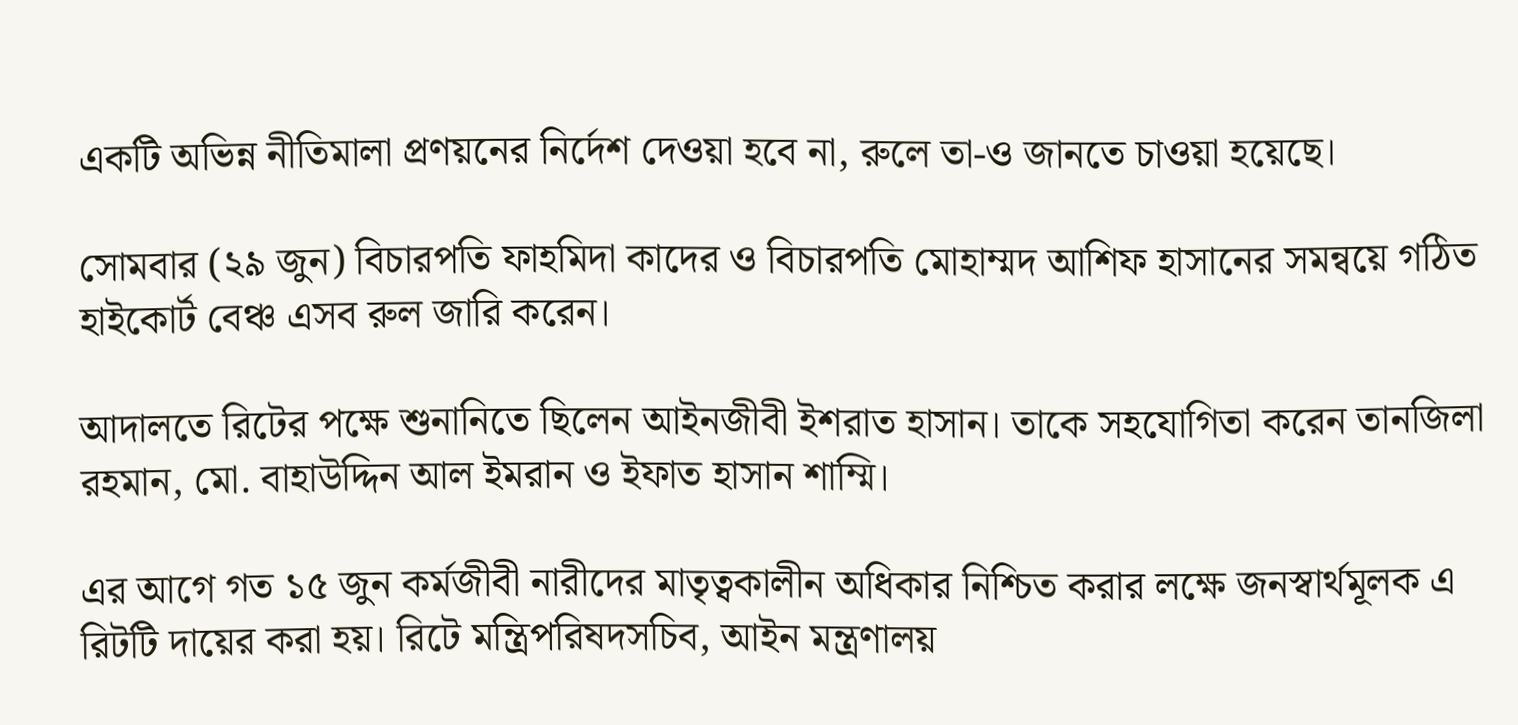একটি অভিন্ন নীতিমালা প্রণয়নের নির্দেশ দেওয়া হবে না, রুলে তা-ও জানতে চাওয়া হয়েছে।

সোমবার (২৯ জুন) বিচারপতি ফাহমিদা কাদের ও বিচারপতি মোহাম্মদ আশিফ হাসানের সমন্বয়ে গঠিত হাইকোর্ট বেঞ্চ এসব রুল জারি করেন।

আদালতে রিটের পক্ষে শুনানিতে ছিলেন আইনজীবী ইশরাত হাসান। তাকে সহযোগিতা করেন তানজিলা রহমান, মো. বাহাউদ্দিন আল ইমরান ও ইফাত হাসান শাম্মি।

এর আগে গত ১৫ জুন কর্মজীবী নারীদের মাতৃত্বকালীন অধিকার নিশ্চিত করার লক্ষে জনস্বার্থমূলক এ রিটটি দায়ের করা হয়। রিটে মন্ত্রিপরিষদসচিব, আইন মন্ত্রণালয়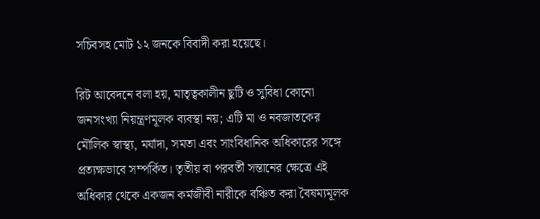সচিবসহ মোট ১২ জনকে বিবাদী করা হয়েছে।

রিট আবেদনে বলা হয়, মাতৃত্বকালীন ছুটি ও সুবিধা কোনো জনসংখ্যা নিয়ন্ত্রণমূলক ব্যবস্থা নয়; এটি মা ও নবজাতকের মৌলিক স্বাস্থ্য, মর্যাদা, সমতা এবং সাংবিধানিক অধিকারের সঙ্গে প্রত্যক্ষভাবে সম্পর্কিত। তৃতীয় বা পরবর্তী সন্তানের ক্ষেত্রে এই অধিকার থেকে একজন কর্মজীবী নারীকে বঞ্চিত করা বৈষম্যমূলক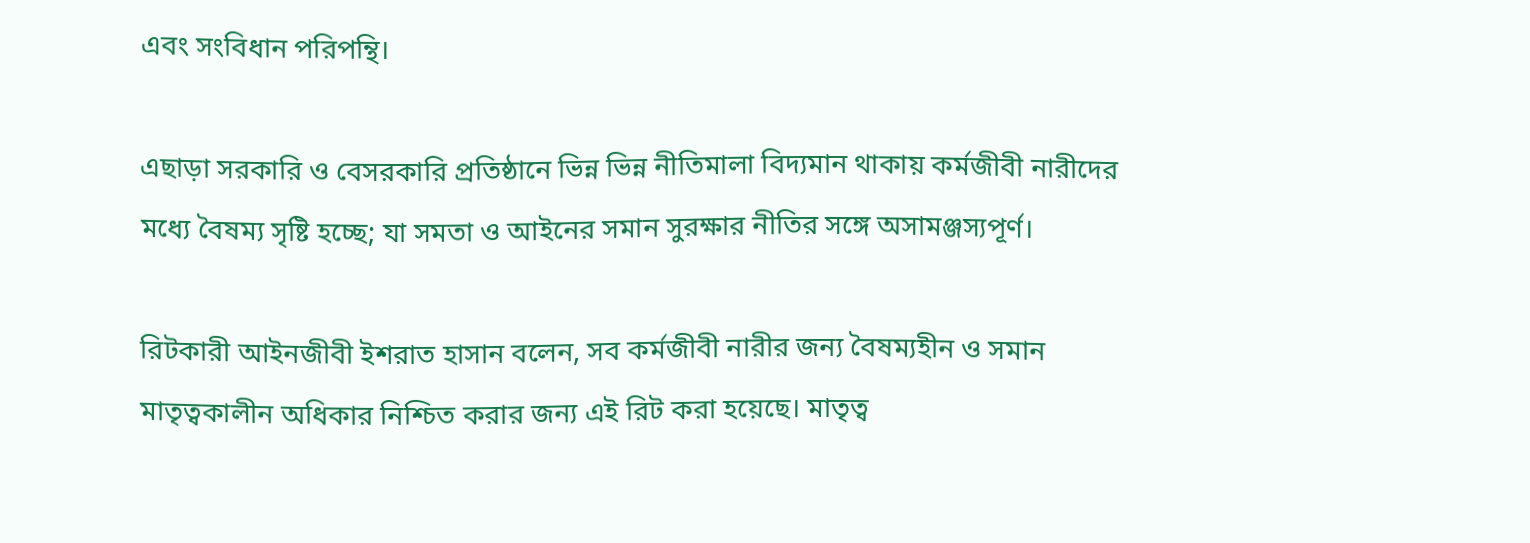এবং সংবিধান পরিপন্থি।

এছাড়া সরকারি ও বেসরকারি প্রতিষ্ঠানে ভিন্ন ভিন্ন নীতিমালা বিদ্যমান থাকায় কর্মজীবী নারীদের মধ্যে বৈষম্য সৃষ্টি হচ্ছে; যা সমতা ও আইনের সমান সুরক্ষার নীতির সঙ্গে অসামঞ্জস্যপূর্ণ।

রিটকারী আইনজীবী ইশরাত হাসান বলেন, সব কর্মজীবী নারীর জন্য বৈষম্যহীন ও সমান মাতৃত্বকালীন অধিকার নিশ্চিত করার জন্য এই রিট করা হয়েছে। মাতৃত্ব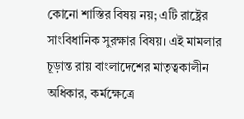কোনো শাস্তির বিষয় নয়; এটি রাষ্ট্রের সাংবিধানিক সুরক্ষার বিষয়। এই মামলার চূড়ান্ত রায় বাংলাদেশের মাতৃত্বকালীন অধিকার, কর্মক্ষেত্রে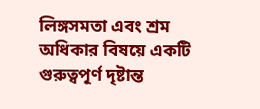লিঙ্গসমতা এবং শ্রম অধিকার বিষয়ে একটি গুরুত্বপূর্ণ দৃষ্টান্ত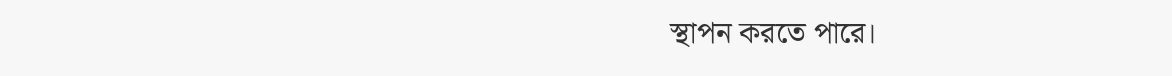স্থাপন করতে পারে।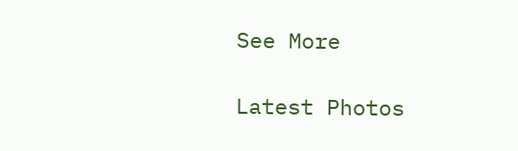See More

Latest Photos